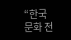“한국 문화 전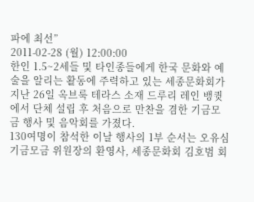파에 최선”
2011-02-28 (월) 12:00:00
한인 1.5~2세들 및 타인종들에게 한국 문화와 예술을 알리는 활동에 주력하고 있는 세종문화회가 지난 26일 옥브룩 테라스 소재 드루리 레인 뱅큇에서 단체 설립 후 처음으로 만찬을 겸한 기금모금 행사 및 음악회를 가졌다.
130여명이 참석한 이날 행사의 1부 순서는 오유심 기금모금 위원장의 환영사, 세종문화회 김호범 회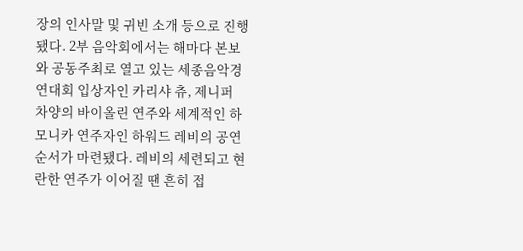장의 인사말 및 귀빈 소개 등으로 진행됐다. 2부 음악회에서는 해마다 본보와 공동주최로 열고 있는 세종음악경연대회 입상자인 카리샤 츄, 제니퍼 차양의 바이올린 연주와 세계적인 하모니카 연주자인 하워드 레비의 공연 순서가 마련됐다. 레비의 세련되고 현란한 연주가 이어질 땐 흔히 접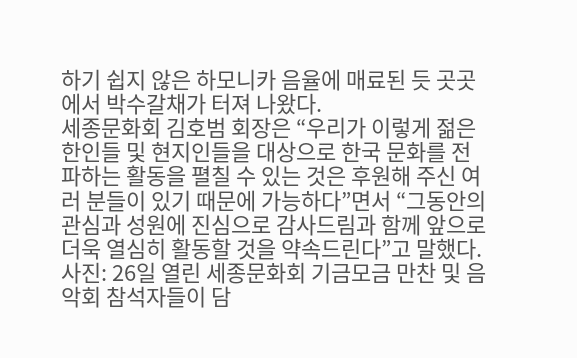하기 쉽지 않은 하모니카 음율에 매료된 듯 곳곳에서 박수갈채가 터져 나왔다.
세종문화회 김호범 회장은 “우리가 이렇게 젊은 한인들 및 현지인들을 대상으로 한국 문화를 전파하는 활동을 펼칠 수 있는 것은 후원해 주신 여러 분들이 있기 때문에 가능하다”면서 “그동안의 관심과 성원에 진심으로 감사드림과 함께 앞으로 더욱 열심히 활동할 것을 약속드린다”고 말했다.
사진: 26일 열린 세종문화회 기금모금 만찬 및 음악회 참석자들이 담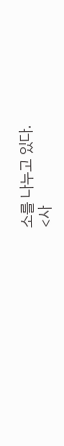소를 나누고 있다.
<사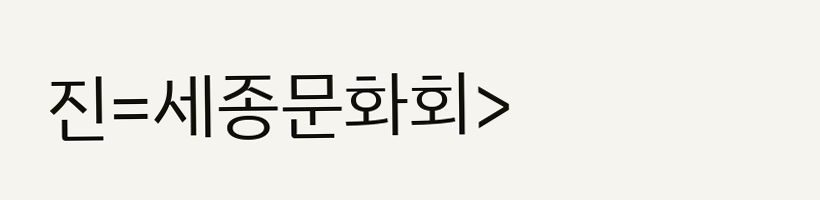진=세종문화회>